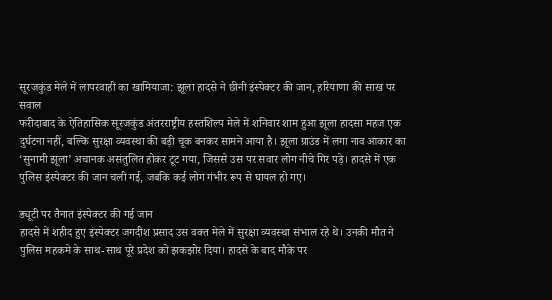सूरजकुंड मेले में लापरवाही का खामियाजा: झूला हादसे ने छीनी इंस्पेक्टर की जान, हरियाणा की साख पर सवाल
फरीदाबाद के ऐतिहासिक सूरजकुंड अंतरराष्ट्रीय हस्तशिल्प मेले में शनिवार शाम हुआ झूला हादसा महज एक दुर्घटना नहीं, बल्कि सुरक्षा व्यवस्था की बड़ी चूक बनकर सामने आया है। झूला ग्राउंड में लगा नाव आकार का ‘सुनामी झूला’ अचानक असंतुलित होकर टूट गया, जिससे उस पर सवार लोग नीचे गिर पड़े। हादसे में एक पुलिस इंस्पेक्टर की जान चली गई, जबकि कई लोग गंभीर रूप से घायल हो गए।

ड्यूटी पर तैनात इंस्पेक्टर की गई जान
हादसे में शहीद हुए इंस्पेक्टर जगदीश प्रसाद उस वक्त मेले में सुरक्षा व्यवस्था संभाल रहे थे। उनकी मौत ने पुलिस महकमे के साथ-साथ पूरे प्रदेश को झकझोर दिया। हादसे के बाद मौके पर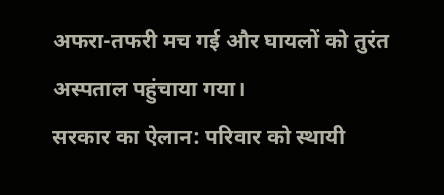अफरा-तफरी मच गई और घायलों को तुरंत अस्पताल पहुंचाया गया।
सरकार का ऐलान: परिवार को स्थायी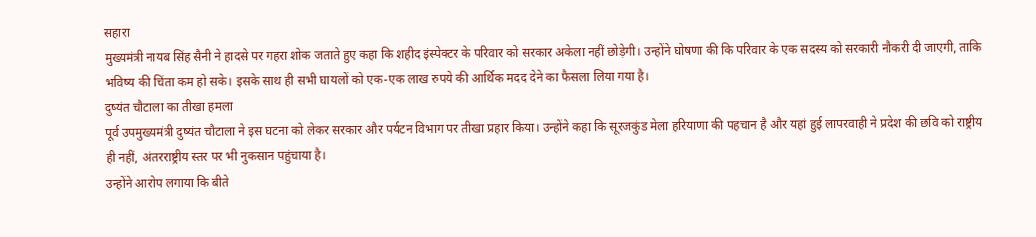सहारा
मुख्यमंत्री नायब सिंह सैनी ने हादसे पर गहरा शोक जताते हुए कहा कि शहीद इंस्पेक्टर के परिवार को सरकार अकेला नहीं छोड़ेगी। उन्होंने घोषणा की कि परिवार के एक सदस्य को सरकारी नौकरी दी जाएगी, ताकि भविष्य की चिंता कम हो सके। इसके साथ ही सभी घायलों को एक-एक लाख रुपये की आर्थिक मदद देने का फैसला लिया गया है।
दुष्यंत चौटाला का तीखा हमला
पूर्व उपमुख्यमंत्री दुष्यंत चौटाला ने इस घटना को लेकर सरकार और पर्यटन विभाग पर तीखा प्रहार किया। उन्होंने कहा कि सूरजकुंड मेला हरियाणा की पहचान है और यहां हुई लापरवाही ने प्रदेश की छवि को राष्ट्रीय ही नहीं, अंतरराष्ट्रीय स्तर पर भी नुकसान पहुंचाया है।
उन्होंने आरोप लगाया कि बीते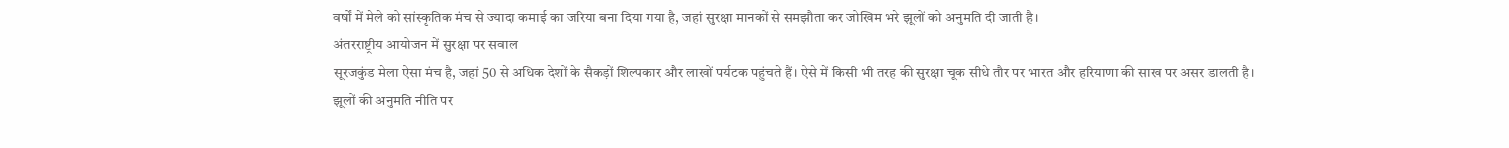वर्षों में मेले को सांस्कृतिक मंच से ज्यादा कमाई का जरिया बना दिया गया है, जहां सुरक्षा मानकों से समझौता कर जोखिम भरे झूलों को अनुमति दी जाती है।
अंतरराष्ट्रीय आयोजन में सुरक्षा पर सवाल
सूरजकुंड मेला ऐसा मंच है, जहां 50 से अधिक देशों के सैकड़ों शिल्पकार और लाखों पर्यटक पहुंचते हैं। ऐसे में किसी भी तरह की सुरक्षा चूक सीधे तौर पर भारत और हरियाणा की साख पर असर डालती है।
झूलों की अनुमति नीति पर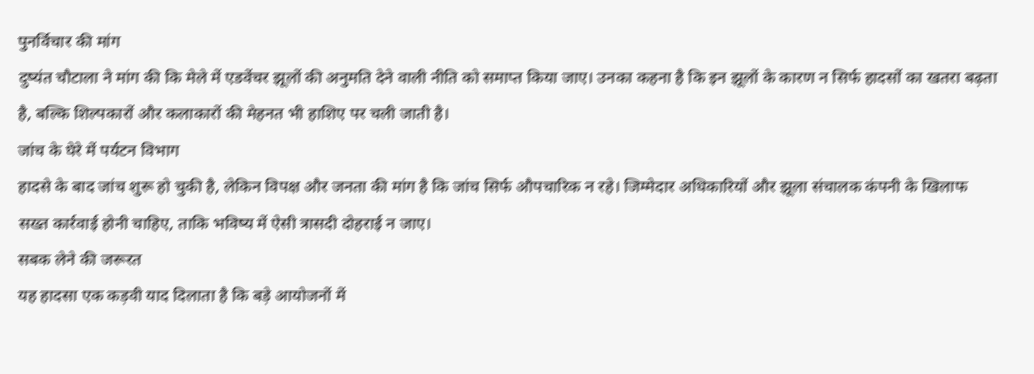पुनर्विचार की मांग
दुष्यंत चौटाला ने मांग की कि मेले में एडवेंचर झूलों की अनुमति देने वाली नीति को समाप्त किया जाए। उनका कहना है कि इन झूलों के कारण न सिर्फ हादसों का खतरा बढ़ता है, बल्कि शिल्पकारों और कलाकारों की मेहनत भी हाशिए पर चली जाती है।
जांच के घेरे में पर्यटन विभाग
हादसे के बाद जांच शुरू हो चुकी है, लेकिन विपक्ष और जनता की मांग है कि जांच सिर्फ औपचारिक न रहे। जिम्मेदार अधिकारियों और झूला संचालक कंपनी के खिलाफ सख्त कार्रवाई होनी चाहिए, ताकि भविष्य में ऐसी त्रासदी दोहराई न जाए।
सबक लेने की जरूरत
यह हादसा एक कड़वी याद दिलाता है कि बड़े आयोजनों में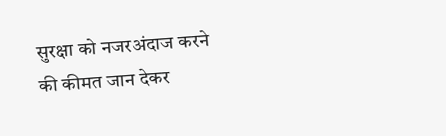सुरक्षा को नजरअंदाज करने की कीमत जान देकर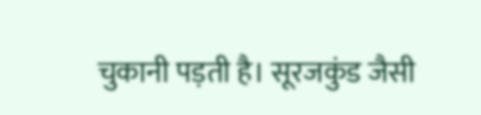चुकानी पड़ती है। सूरजकुंड जैसी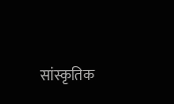सांस्कृतिक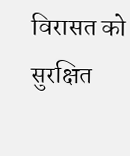विरासत को सुरक्षित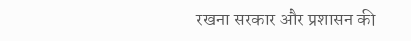रखना सरकार और प्रशासन की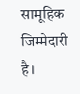सामूहिक जिम्मेदारी है।